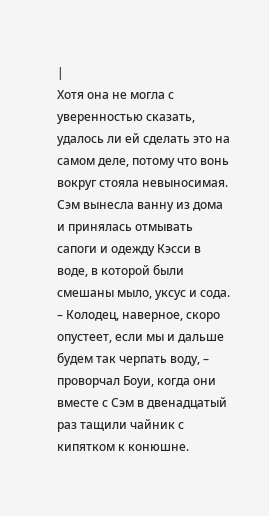|
Хотя она не могла с уверенностью сказать, удалось ли ей сделать это на самом деле, потому что вонь вокруг стояла невыносимая.
Сэм вынесла ванну из дома и принялась отмывать сапоги и одежду Кэсси в воде, в которой были смешаны мыло, уксус и сода.
– Колодец, наверное, скоро опустеет, если мы и дальше будем так черпать воду, – проворчал Боуи, когда они вместе с Сэм в двенадцатый раз тащили чайник с кипятком к конюшне.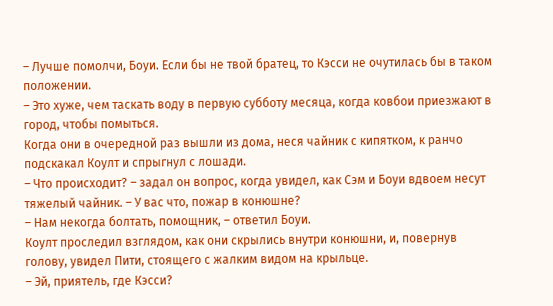– Лучше помолчи, Боуи. Если бы не твой братец, то Кэсси не очутилась бы в таком положении.
– Это хуже, чем таскать воду в первую субботу месяца, когда ковбои приезжают в город, чтобы помыться.
Когда они в очередной раз вышли из дома, неся чайник с кипятком, к ранчо подскакал Коулт и спрыгнул с лошади.
– Что происходит? – задал он вопрос, когда увидел, как Сэм и Боуи вдвоем несут тяжелый чайник. – У вас что, пожар в конюшне?
– Нам некогда болтать, помощник, – ответил Боуи.
Коулт проследил взглядом, как они скрылись внутри конюшни, и, повернув голову, увидел Пити, стоящего с жалким видом на крыльце.
– Эй, приятель, где Кэсси?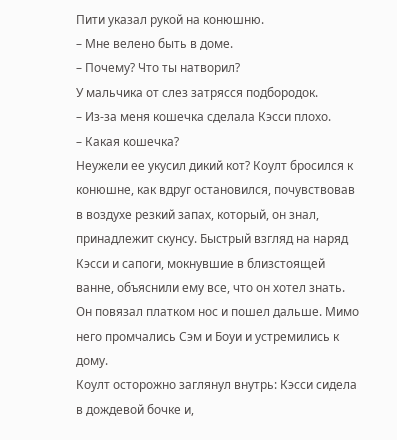Пити указал рукой на конюшню.
– Мне велено быть в доме.
– Почему? Что ты натворил?
У мальчика от слез затрясся подбородок.
– Из-за меня кошечка сделала Кэсси плохо.
– Какая кошечка?
Неужели ее укусил дикий кот? Коулт бросился к конюшне, как вдруг остановился, почувствовав в воздухе резкий запах, который, он знал, принадлежит скунсу. Быстрый взгляд на наряд Кэсси и сапоги, мокнувшие в близстоящей ванне, объяснили ему все, что он хотел знать. Он повязал платком нос и пошел дальше. Мимо него промчались Сэм и Боуи и устремились к дому.
Коулт осторожно заглянул внутрь: Кэсси сидела в дождевой бочке и,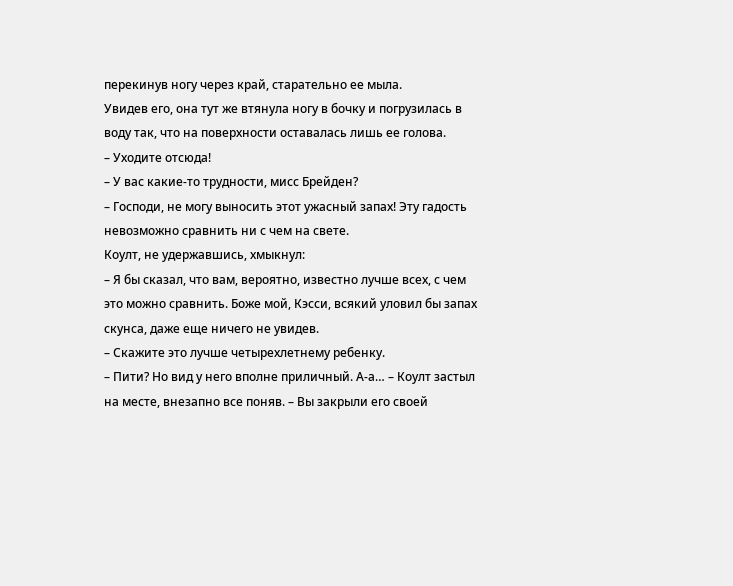перекинув ногу через край, старательно ее мыла.
Увидев его, она тут же втянула ногу в бочку и погрузилась в воду так, что на поверхности оставалась лишь ее голова.
– Уходите отсюда!
– У вас какие-то трудности, мисс Брейден?
– Господи, не могу выносить этот ужасный запах! Эту гадость невозможно сравнить ни с чем на свете.
Коулт, не удержавшись, хмыкнул:
– Я бы сказал, что вам, вероятно, известно лучше всех, с чем это можно сравнить. Боже мой, Кэсси, всякий уловил бы запах скунса, даже еще ничего не увидев.
– Скажите это лучше четырехлетнему ребенку.
– Пити? Но вид у него вполне приличный. А-а… – Коулт застыл на месте, внезапно все поняв. – Вы закрыли его своей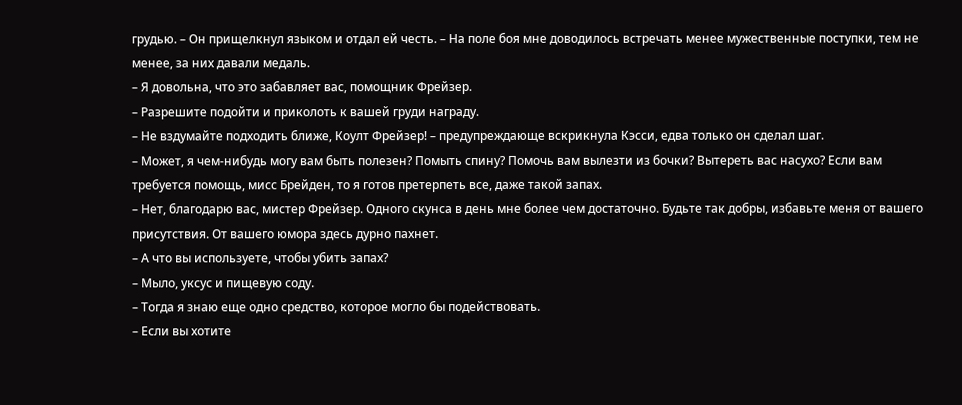грудью. – Он прищелкнул языком и отдал ей честь. – На поле боя мне доводилось встречать менее мужественные поступки, тем не менее, за них давали медаль.
– Я довольна, что это забавляет вас, помощник Фрейзер.
– Разрешите подойти и приколоть к вашей груди награду.
– Не вздумайте подходить ближе, Коулт Фрейзер! – предупреждающе вскрикнула Кэсси, едва только он сделал шаг.
– Может, я чем-нибудь могу вам быть полезен? Помыть спину? Помочь вам вылезти из бочки? Вытереть вас насухо? Если вам требуется помощь, мисс Брейден, то я готов претерпеть все, даже такой запах.
– Нет, благодарю вас, мистер Фрейзер. Одного скунса в день мне более чем достаточно. Будьте так добры, избавьте меня от вашего присутствия. От вашего юмора здесь дурно пахнет.
– А что вы используете, чтобы убить запах?
– Мыло, уксус и пищевую соду.
– Тогда я знаю еще одно средство, которое могло бы подействовать.
– Если вы хотите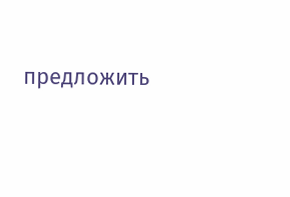предложить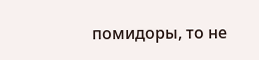помидоры, то не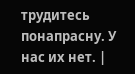трудитесь понапрасну. У нас их нет. |